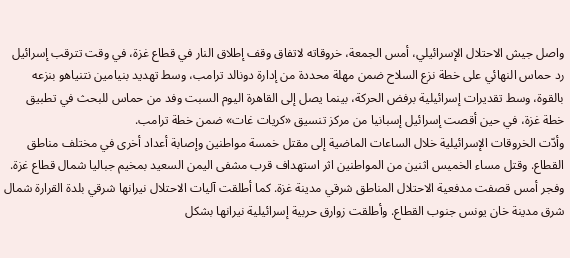واصل جيش الاحتلال الإسرائيلي، أمس الجمعة، خروقاته لاتفاق وقف إطلاق النار في قطاع غزة، في وقت تترقب إسرائيل رد حماس النهائي على خطة نزع السلاح ضمن مهلة محددة من إدارة دونالد ترامب، وسط تهديد بنيامين نتنياهو بنزعه بالقوة، وسط تقديرات إسرائيلية برفض الحركة، بينما يصل إلى القاهرة اليوم السبت وفد من حماس للبحث في تطبيق خطة غزة، في حين أقصت إسرائيل إسبانيا من مركز تنسيق «كريات غات» ضمن خطة ترامب.
وأدّت الخروقات الإسرائيلية خلال الساعات الماضية إلى مقتل خمسة مواطنين وإصابة أعداد أخرى في مختلف مناطق القطاع. وقتل مساء الخميس اثنين من المواطنين اثر استهداف قرب مشفى اليمن السعيد بمخيم جباليا شمال قطاع غزة. وفجر أمس قصفت مدفعية الاحتلال المناطق شرقي مدينة غزة. كما أطلقت آليات الاحتلال نيرانها شرقي بلدة القرارة شمال شرق مدينة خان يونس جنوب القطاع. وأطلقت زوارق حربية إسرائيلية نيرانها بشكل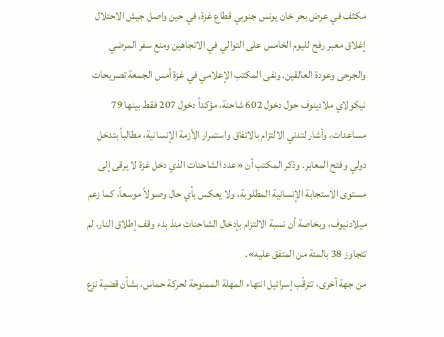مكثف في عرض بحر خان يونس جنوبي قطاع غزة، في حين واصل جيش الاحتلال إغلاق معبر رفح لليوم الخامس على التوالي في الاتجاهين ومنع سفر المرضي والجرحى وعودة العالقين. ونفى المكتب الإعلامي في غزة أمس الجمعة تصريحات نيكولاي ملادينوف حول دخول 602 شاحنة، مؤكداً دخول 207 فقط بينها 79 مساعدات، وأشار لتدني الالتزام بالاتفاق واستمرار الأزمة الإنسانية، مطالباً بتدخل دولي وفتح المعابر. وذكر المكتب أن «عدد الشاحنات الذي دخل غزة لا يرقى إلى مستوى الاستجابة الإنسانية المطلوبة، ولا يعكس بأي حال وصولاً موسعاً، كما زعم ميلادنيوف، وبخاصة أن نسبة الالتزام بإدخال الشاحنات منذ بدء وقف إطلاق النار، لم تتجاوز 38 بالمئة من المتفق عليه».
من جهة أخرى، تترقّب إسرائيل انتهاء المهلة الممنوحة لحركة حماس، بشأن قضية نزع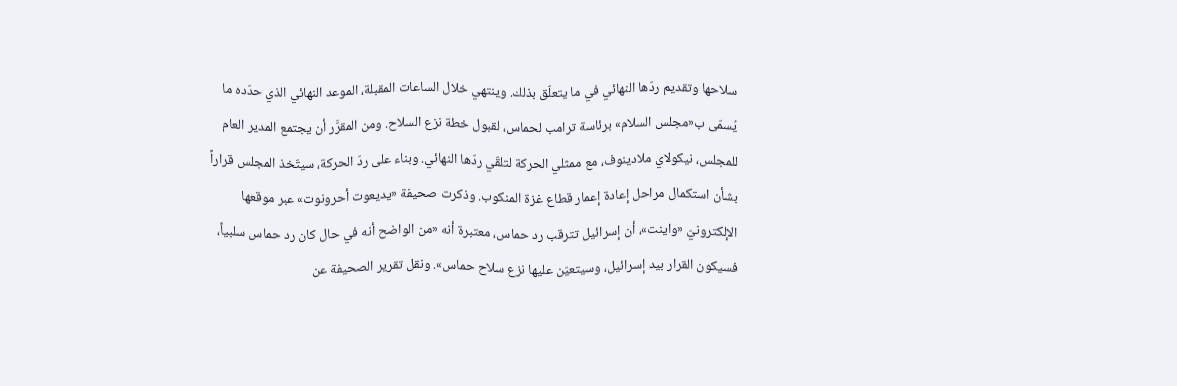سلاحها وتقديم ردّها النهائي في ما يتعلّق بذلك. وينتهي خلال الساعات المقبلة، الموعد النهائي الذي حدّده ما يُسمّى ب«مجلس السلام» برئاسة ترامب لحماس، لقبول خطة نزع السلاح. ومن المقرَّر أن يجتمع المدير العام للمجلس، نيكولاي ملادينوف، مع ممثلي الحركة لتلقّي ردّها النهائي. وبناء على ردّ الحركة، سيتّخذ المجلس قراراً بشأن استكمال مراحل إعادة إعمار قطاع غزة المنكوب. وذكرت صحيفة «يديعوت أحرونوت» عبر موقعها الإلكترونيّ «واينت»، أن إسرائيل تترقب رد حماس، معتبرة أنه «من الواضح أنه في حال كان رد حماس سلبياً، فسيكون القرار بيد إسرائيل، وسيتعيّن عليها نزع سلاح حماس». ونقل تقرير الصحيفة عن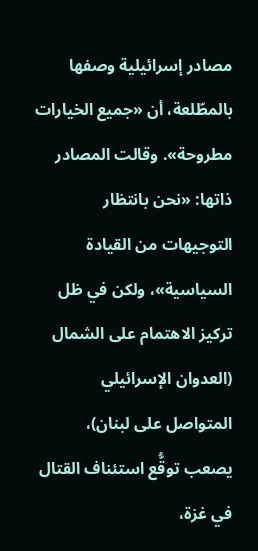مصادر إسرائيلية وصفها بالمطّلعة، أن «جميع الخيارات مطروحة». وقالت المصادر ذاتها: «نحن بانتظار التوجيهات من القيادة السياسية»، ولكن في ظل تركيز الاهتمام على الشمال (العدوان الإسرائيلي المتواصل على لبنان)، يصعب توقُّع استئناف القتال في غزة،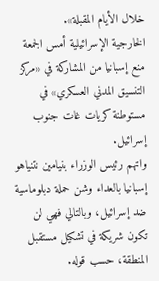خلال الأيام المقبلة».
الخارجية الإسرائيلية أمس الجمعة منع إسبانيا من المشاركة في «مركز التنسيق المدني العسكري» في مستوطنة كريات غات جنوب إسرائيل.
واتهم رئيس الوزراء بنيامين نتنياهو إسبانيا بالعداء وشن حملة دبلوماسية ضد إسرائيل، وبالتالي فهي لن تكون شريكة في تشكيل مستقبل المنطقة، حسب قوله.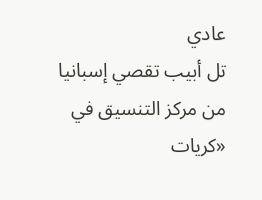عادي
تل أبيب تقصي إسبانيا من مركز التنسيق في «كريات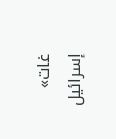غات»
إسرائيل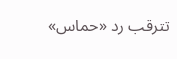تترقب رد «حماس»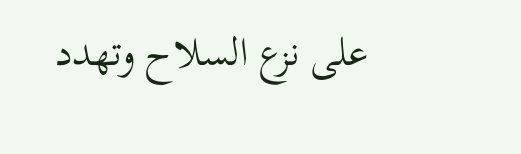على نزع السلاح وتهدد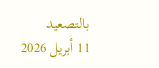بالتصعيد
11 أبريل 2026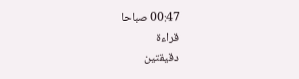00:47 صباحا
قراءة
دقيقتين